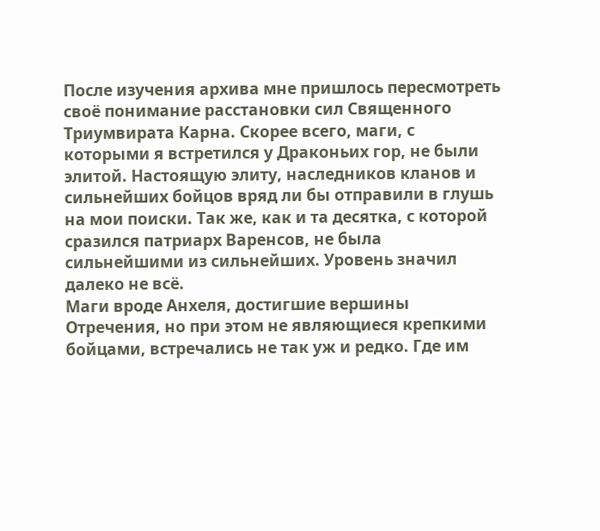После изучения архива мне пришлось пересмотреть своё понимание расстановки сил Священного Триумвирата Карна. Скорее всего, маги, с которыми я встретился у Драконьих гор, не были элитой. Настоящую элиту, наследников кланов и сильнейших бойцов вряд ли бы отправили в глушь на мои поиски. Так же, как и та десятка, с которой сразился патриарх Варенсов, не была сильнейшими из сильнейших. Уровень значил далеко не всё.
Маги вроде Анхеля, достигшие вершины Отречения, но при этом не являющиеся крепкими бойцами, встречались не так уж и редко. Где им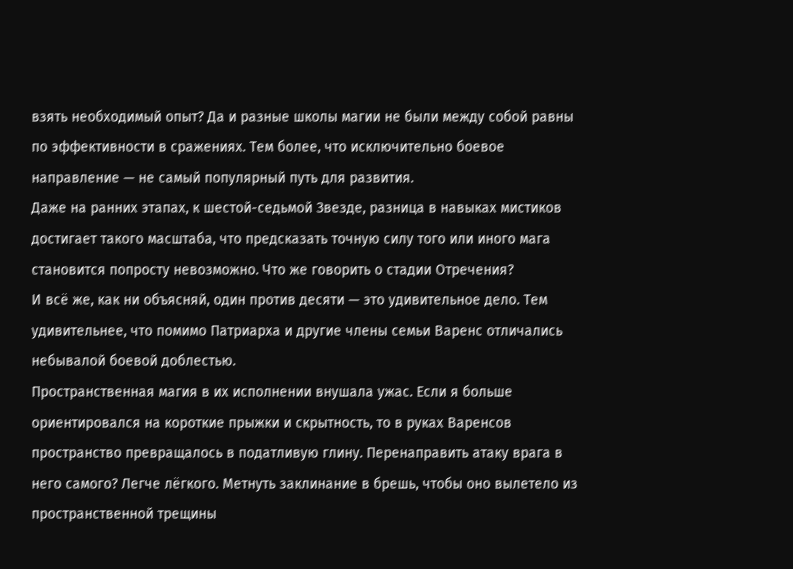взять необходимый опыт? Да и разные школы магии не были между собой равны по эффективности в сражениях. Тем более, что исключительно боевое направление — не самый популярный путь для развития.
Даже на ранних этапах, к шестой-седьмой Звезде, разница в навыках мистиков достигает такого масштаба, что предсказать точную силу того или иного мага становится попросту невозможно. Что же говорить о стадии Отречения?
И всё же, как ни объясняй, один против десяти — это удивительное дело. Тем удивительнее, что помимо Патриарха и другие члены семьи Варенс отличались небывалой боевой доблестью.
Пространственная магия в их исполнении внушала ужас. Если я больше ориентировался на короткие прыжки и скрытность, то в руках Варенсов пространство превращалось в податливую глину. Перенаправить атаку врага в него самого? Легче лёгкого. Метнуть заклинание в брешь, чтобы оно вылетело из пространственной трещины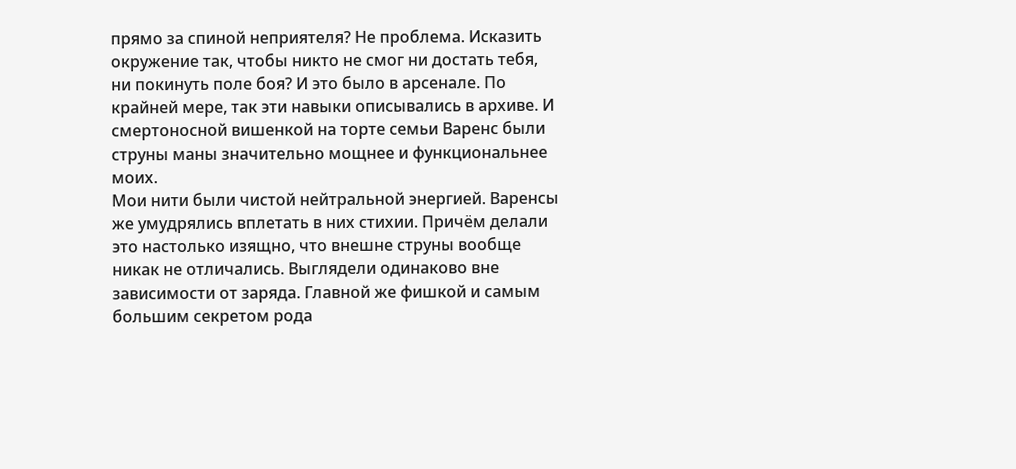прямо за спиной неприятеля? Не проблема. Исказить окружение так, чтобы никто не смог ни достать тебя, ни покинуть поле боя? И это было в арсенале. По крайней мере, так эти навыки описывались в архиве. И смертоносной вишенкой на торте семьи Варенс были струны маны значительно мощнее и функциональнее моих.
Мои нити были чистой нейтральной энергией. Варенсы же умудрялись вплетать в них стихии. Причём делали это настолько изящно, что внешне струны вообще никак не отличались. Выглядели одинаково вне зависимости от заряда. Главной же фишкой и самым большим секретом рода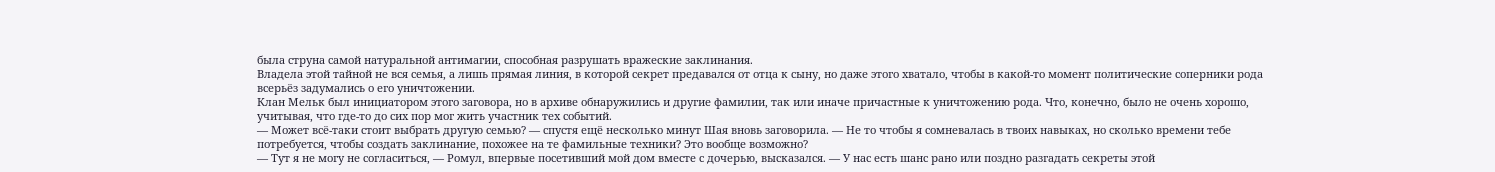была струна самой натуральной антимагии, способная разрушать вражеские заклинания.
Владела этой тайной не вся семья, а лишь прямая линия, в которой секрет предавался от отца к сыну, но даже этого хватало, чтобы в какой-то момент политические соперники рода всерьёз задумались о его уничтожении.
Клан Мельк был инициатором этого заговора, но в архиве обнаружились и другие фамилии, так или иначе причастные к уничтожению рода. Что, конечно, было не очень хорошо, учитывая, что где-то до сих пор мог жить участник тех событий.
— Может всё-таки стоит выбрать другую семью? — спустя ещё несколько минут Шая вновь заговорила. — Не то чтобы я сомневалась в твоих навыках, но сколько времени тебе потребуется, чтобы создать заклинание, похожее на те фамильные техники? Это вообще возможно?
— Тут я не могу не согласиться, — Ромул, впервые посетивший мой дом вместе с дочерью, высказался. — У нас есть шанс рано или поздно разгадать секреты этой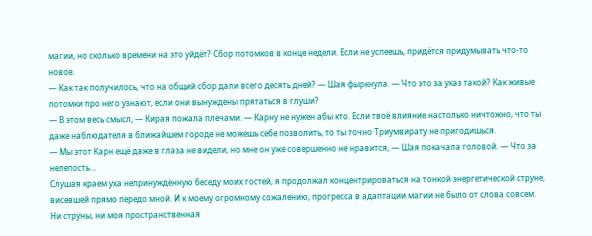магии, но сколько времени на это уйдёт? Сбор потомков в конце недели. Если не успеешь, придётся придумывать что-то новое.
— Как так получилось, что на общий сбор дали всего десять дней? — Шая фыркнула. — Что это за указ такой? Как живые потомки про него узнают, если они вынуждены прятаться в глуши?
— В этом весь смысл, — Кирая пожала плечами. — Карну не нужен абы кто. Если твоё влияние настолько ничтожно, что ты даже наблюдателя в ближайшем городе не можешь себе позволить, то ты точно Триумвирату не пригодишься.
— Мы этот Карн ещё даже в глаза не видели, но мне он уже совершенно не нравится, — Шая покачала головой. — Что за нелепость…
Слушая краем уха непринуждённую беседу моих гостей, я продолжал концентрироваться на тонкой энергетической струне, висевшей прямо передо мной. И к моему огромному сожалению, прогресса в адаптации магии не было от слова совсем.
Ни струны, ни моя пространственная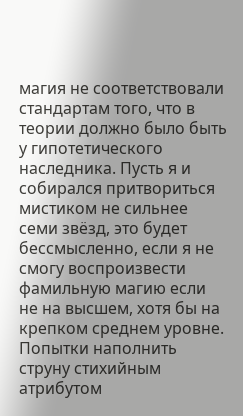магия не соответствовали стандартам того, что в теории должно было быть у гипотетического наследника. Пусть я и собирался притвориться мистиком не сильнее семи звёзд, это будет бессмысленно, если я не смогу воспроизвести фамильную магию если не на высшем, хотя бы на крепком среднем уровне.
Попытки наполнить струну стихийным атрибутом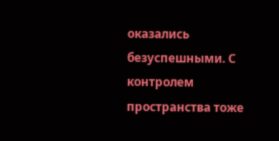оказались безуспешными. С контролем пространства тоже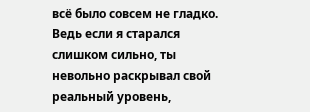всё было совсем не гладко. Ведь если я старался слишком сильно, ты невольно раскрывал свой реальный уровень,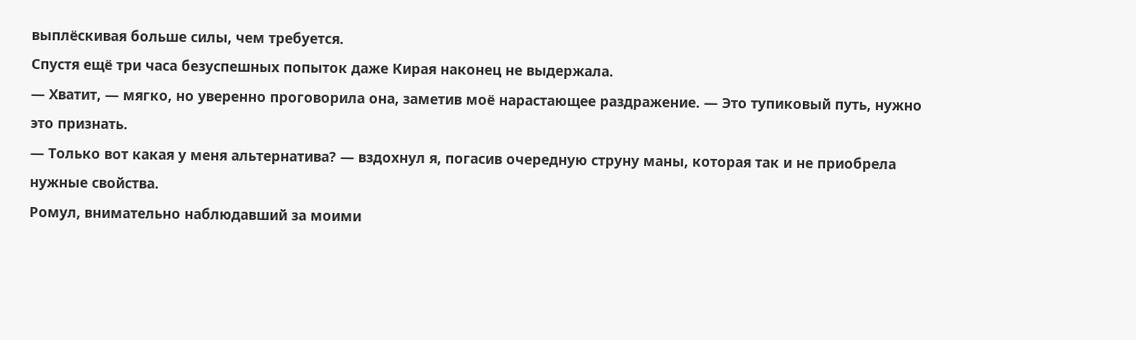выплёскивая больше силы, чем требуется.
Спустя ещё три часа безуспешных попыток даже Кирая наконец не выдержала.
— Хватит, — мягко, но уверенно проговорила она, заметив моё нарастающее раздражение. — Это тупиковый путь, нужно это признать.
— Только вот какая у меня альтернатива? — вздохнул я, погасив очередную струну маны, которая так и не приобрела нужные свойства.
Ромул, внимательно наблюдавший за моими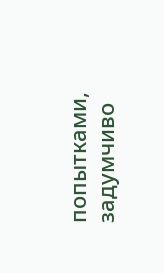попытками, задумчиво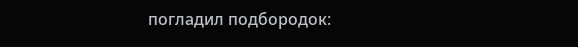погладил подбородок: